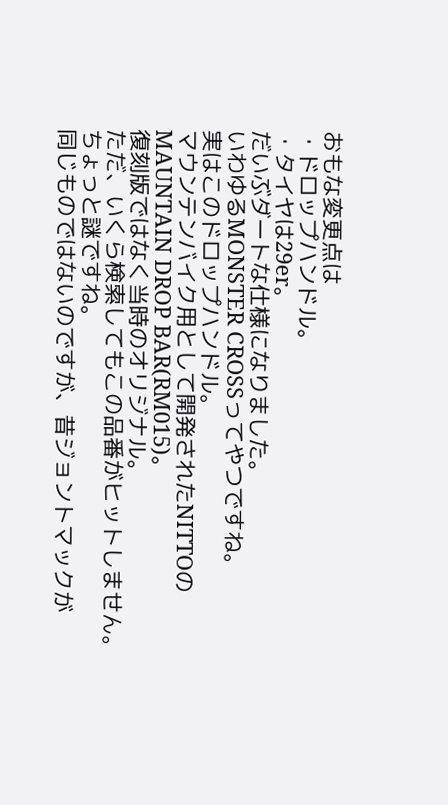おもな変更点は
・ドロップハンドル。
・タイヤは29er。
だいぶダートな仕様になりました。
いわゆるMONSTER CROSSってやつですね。
実はこのドロップハンドル。
マウンテンバイク用として開発されたNITTOのMAUNTAIN DROP BAR(RM015)。
復刻版ではなく当時のオリジナル。
ただ、いくら検索してもこの品番がヒットしません。ちょっと謎ですね。
同じものではないのですが、昔ジョントマックが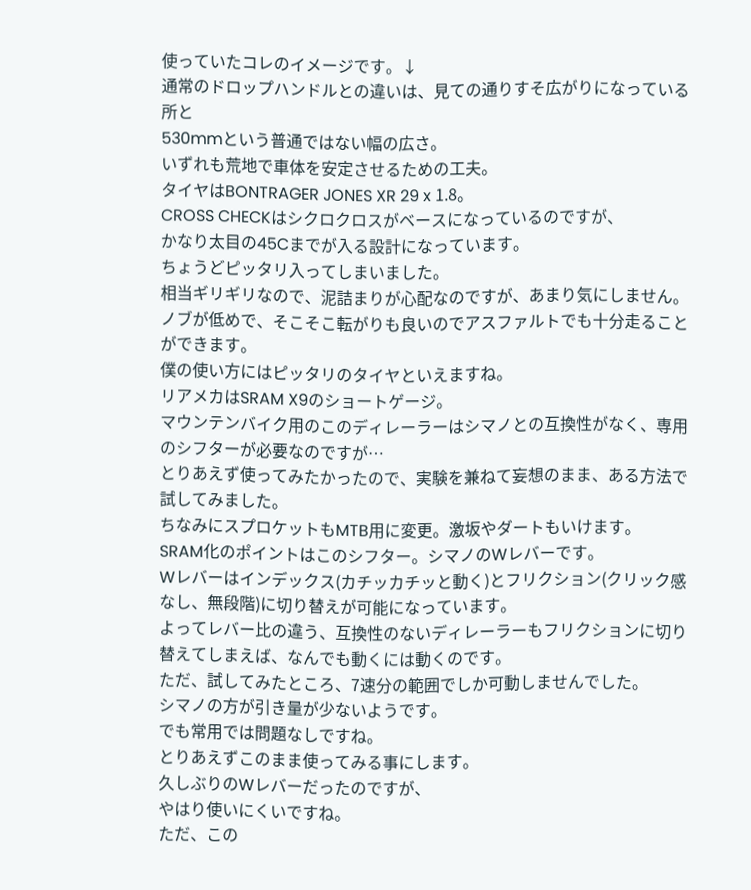使っていたコレのイメージです。↓
通常のドロップハンドルとの違いは、見ての通りすそ広がりになっている所と
530mmという普通ではない幅の広さ。
いずれも荒地で車体を安定させるための工夫。
タイヤはBONTRAGER JONES XR 29 x 1.8。
CROSS CHECKはシクロクロスがベースになっているのですが、
かなり太目の45Cまでが入る設計になっています。
ちょうどピッタリ入ってしまいました。
相当ギリギリなので、泥詰まりが心配なのですが、あまり気にしません。
ノブが低めで、そこそこ転がりも良いのでアスファルトでも十分走ることができます。
僕の使い方にはピッタリのタイヤといえますね。
リアメカはSRAM X9のショートゲージ。
マウンテンバイク用のこのディレーラーはシマノとの互換性がなく、専用のシフターが必要なのですが…
とりあえず使ってみたかったので、実験を兼ねて妄想のまま、ある方法で試してみました。
ちなみにスプロケットもMTB用に変更。激坂やダートもいけます。
SRAM化のポイントはこのシフター。シマノのWレバーです。
Wレバーはインデックス(カチッカチッと動く)とフリクション(クリック感なし、無段階)に切り替えが可能になっています。
よってレバー比の違う、互換性のないディレーラーもフリクションに切り替えてしまえば、なんでも動くには動くのです。
ただ、試してみたところ、7速分の範囲でしか可動しませんでした。
シマノの方が引き量が少ないようです。
でも常用では問題なしですね。
とりあえずこのまま使ってみる事にします。
久しぶりのWレバーだったのですが、
やはり使いにくいですね。
ただ、この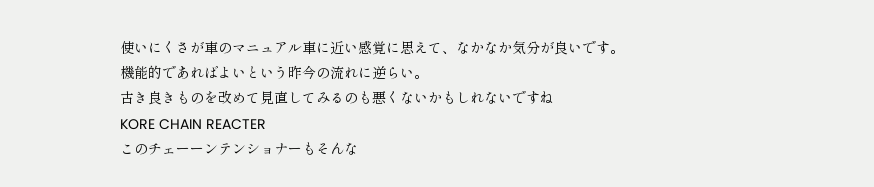使いにくさが車のマニュアル車に近い感覚に思えて、なかなか気分が良いです。
機能的であればよいという昨今の流れに逆らい。
古き良きものを改めて見直してみるのも悪くないかもしれないですね
KORE CHAIN REACTER
このチェーーンテンショナーもそんな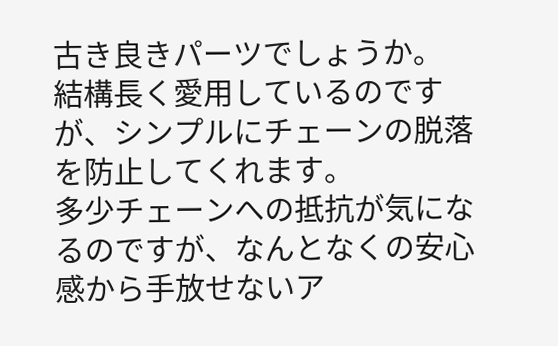古き良きパーツでしょうか。
結構長く愛用しているのですが、シンプルにチェーンの脱落を防止してくれます。
多少チェーンへの抵抗が気になるのですが、なんとなくの安心感から手放せないア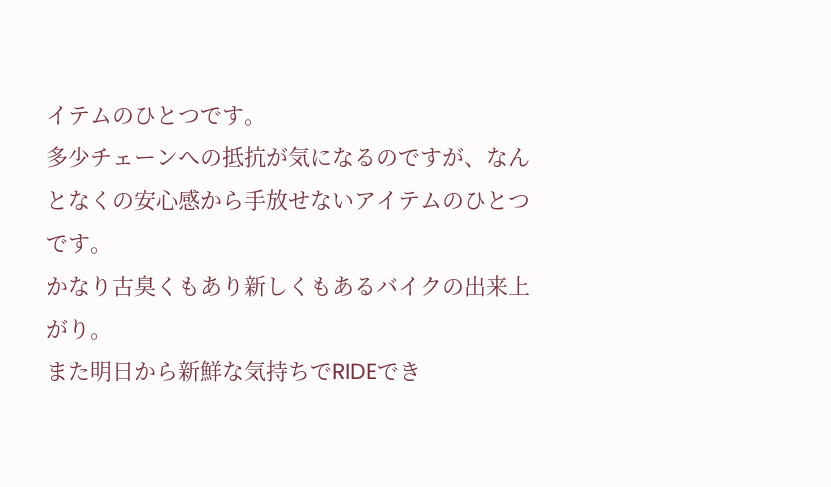イテムのひとつです。
多少チェーンへの抵抗が気になるのですが、なんとなくの安心感から手放せないアイテムのひとつです。
かなり古臭くもあり新しくもあるバイクの出来上がり。
また明日から新鮮な気持ちでRIDEでき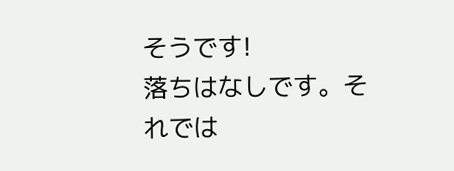そうです!
落ちはなしです。それでは